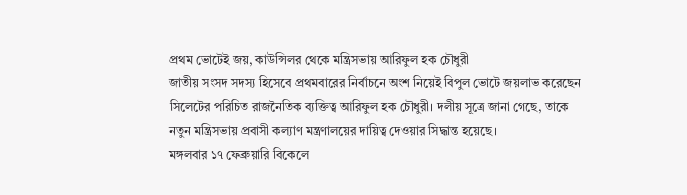প্রথম ভোটেই জয়, কাউন্সিলর থেকে মন্ত্রিসভায় আরিফুল হক চৌধুরী
জাতীয় সংসদ সদস্য হিসেবে প্রথমবারের নির্বাচনে অংশ নিয়েই বিপুল ভোটে জয়লাভ করেছেন সিলেটের পরিচিত রাজনৈতিক ব্যক্তিত্ব আরিফুল হক চৌধুরী। দলীয় সূত্রে জানা গেছে, তাকে নতুন মন্ত্রিসভায় প্রবাসী কল্যাণ মন্ত্রণালয়ের দায়িত্ব দেওয়ার সিদ্ধান্ত হয়েছে।
মঙ্গলবার ১৭ ফেব্রুয়ারি বিকেলে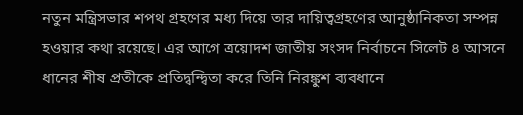নতুন মন্ত্রিসভার শপথ গ্রহণের মধ্য দিয়ে তার দায়িত্বগ্রহণের আনুষ্ঠানিকতা সম্পন্ন হওয়ার কথা রয়েছে। এর আগে ত্রয়োদশ জাতীয় সংসদ নির্বাচনে সিলেট ৪ আসনে ধানের শীষ প্রতীকে প্রতিদ্বন্দ্বিতা করে তিনি নিরঙ্কুশ ব্যবধানে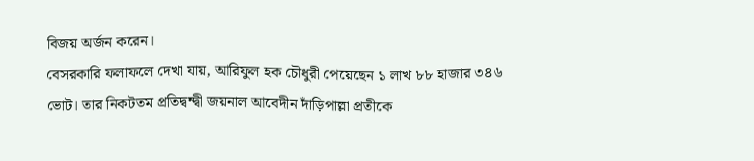বিজয় অর্জন করেন।
বেসরকারি ফলাফলে দেখা যায়, আরিফুল হক চৌধুরী পেয়েছেন ১ লাখ ৮৮ হাজার ৩৪৬ ভোট। তার নিকটতম প্রতিদ্বন্দ্বী জয়নাল আবেদীন দাঁড়িপাল্লা প্রতীকে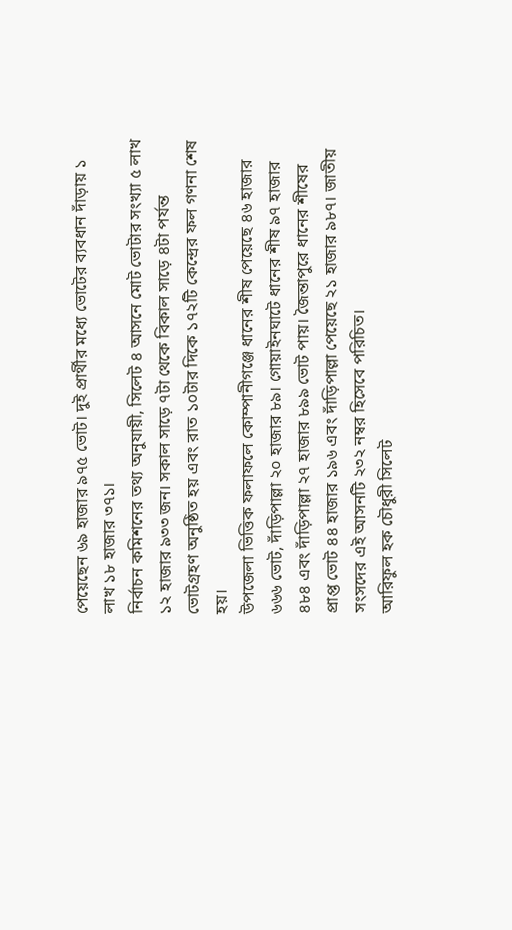পেয়েছেন ৬৯ হাজার ৯৭৫ ভোট। দুই প্রার্থীর মধ্যে ভোটের ব্যবধান দাঁড়ায় ১ লাখ ১৮ হাজার ৩৭১।
নির্বাচন কমিশনের তথ্য অনুযায়ী, সিলেট ৪ আসনে মোট ভোটার সংখ্যা ৫ লাখ ১২ হাজার ৯৩৩ জন। সকাল সাড়ে ৭টা থেকে বিকাল সাড়ে ৪টা পর্যন্ত ভোটগ্রহণ অনুষ্ঠিত হয় এবং রাত ১০টার দিকে ১৭২টি কেন্দ্রের ফল গণনা শেষ হয়।
উপজেলা ভিত্তিক ফলাফলে কোম্পানীগঞ্জে ধানের শীষ পেয়েছে ৪৬ হাজার ৬৬৬ ভোট, দাঁড়িপাল্লা ২০ হাজার ৮৯। গোয়াইনঘাটে ধানের শীষ ৯৭ হাজার ৪৮৪ এবং দাঁড়িপাল্লা ২৭ হাজার ৮৯৯ ভোট পায়। জৈন্তাপুরে ধানের শীষের প্রাপ্ত ভোট ৪৪ হাজার ১৯৬ এবং দাঁড়িপাল্লা পেয়েছে ২১ হাজার ৯৮৭। জাতীয় সংসদের এই আসনটি ২৩২ নম্বর হিসেবে পরিচিত।
আরিফুল হক চৌধুরী সিলেট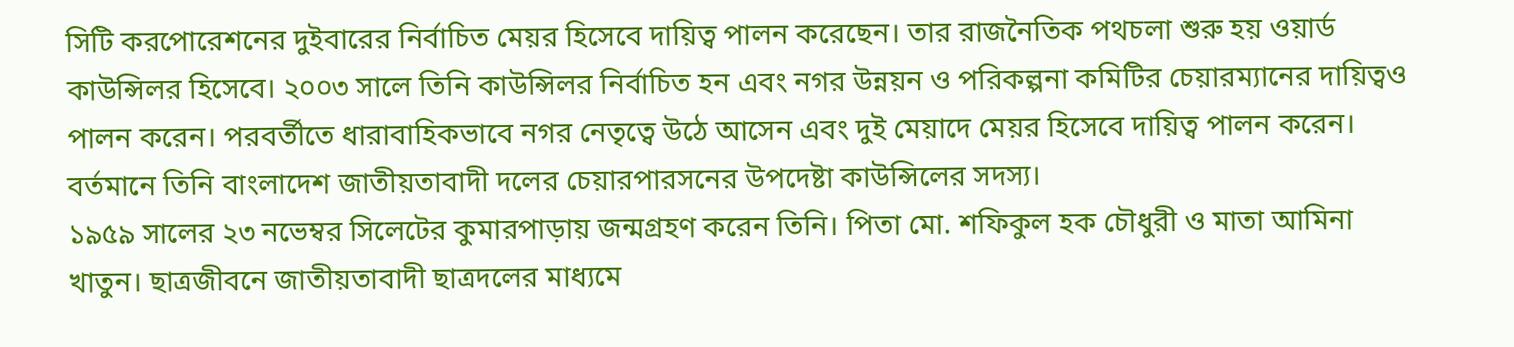সিটি করপোরেশনের দুইবারের নির্বাচিত মেয়র হিসেবে দায়িত্ব পালন করেছেন। তার রাজনৈতিক পথচলা শুরু হয় ওয়ার্ড কাউন্সিলর হিসেবে। ২০০৩ সালে তিনি কাউন্সিলর নির্বাচিত হন এবং নগর উন্নয়ন ও পরিকল্পনা কমিটির চেয়ারম্যানের দায়িত্বও পালন করেন। পরবর্তীতে ধারাবাহিকভাবে নগর নেতৃত্বে উঠে আসেন এবং দুই মেয়াদে মেয়র হিসেবে দায়িত্ব পালন করেন। বর্তমানে তিনি বাংলাদেশ জাতীয়তাবাদী দলের চেয়ারপারসনের উপদেষ্টা কাউন্সিলের সদস্য।
১৯৫৯ সালের ২৩ নভেম্বর সিলেটের কুমারপাড়ায় জন্মগ্রহণ করেন তিনি। পিতা মো. শফিকুল হক চৌধুরী ও মাতা আমিনা খাতুন। ছাত্রজীবনে জাতীয়তাবাদী ছাত্রদলের মাধ্যমে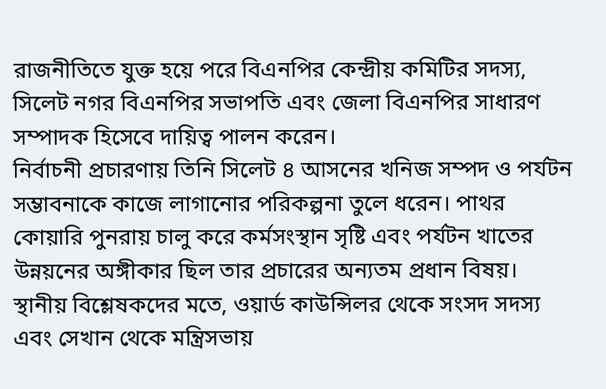রাজনীতিতে যুক্ত হয়ে পরে বিএনপির কেন্দ্রীয় কমিটির সদস্য, সিলেট নগর বিএনপির সভাপতি এবং জেলা বিএনপির সাধারণ সম্পাদক হিসেবে দায়িত্ব পালন করেন।
নির্বাচনী প্রচারণায় তিনি সিলেট ৪ আসনের খনিজ সম্পদ ও পর্যটন সম্ভাবনাকে কাজে লাগানোর পরিকল্পনা তুলে ধরেন। পাথর কোয়ারি পুনরায় চালু করে কর্মসংস্থান সৃষ্টি এবং পর্যটন খাতের উন্নয়নের অঙ্গীকার ছিল তার প্রচারের অন্যতম প্রধান বিষয়।
স্থানীয় বিশ্লেষকদের মতে, ওয়ার্ড কাউন্সিলর থেকে সংসদ সদস্য এবং সেখান থেকে মন্ত্রিসভায়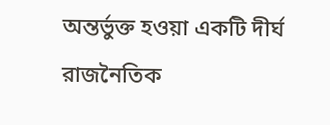অন্তর্ভুক্ত হওয়া একটি দীর্ঘ রাজনৈতিক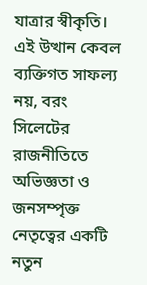যাত্রার স্বীকৃতি। এই উত্থান কেবল ব্যক্তিগত সাফল্য নয়, বরং সিলেটের রাজনীতিতে অভিজ্ঞতা ও জনসম্পৃক্ত নেতৃত্বের একটি নতুন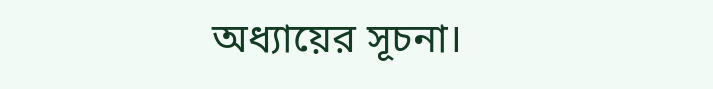অধ্যায়ের সূচনা।